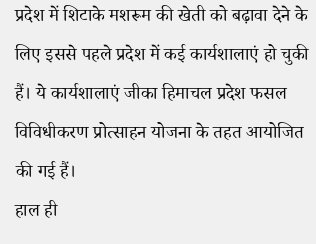प्रदेश में शिटाके मशरूम की खेती को बढ़ावा देने के लिए इससे पहले प्रदेश में कई कार्यशालाएं हो चुकी हैं। ये कार्यशालाएं जीका हिमाचल प्रदेश फसल विविधीकरण प्रोत्साहन योजना के तहत आयोजित की गई हैं।
हाल ही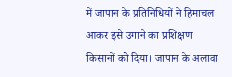में जापान के प्रतिनिधियों ने हिमाचल आकर इसे उगाने का प्रशिक्षण किसानों को दिया। जापान के अलावा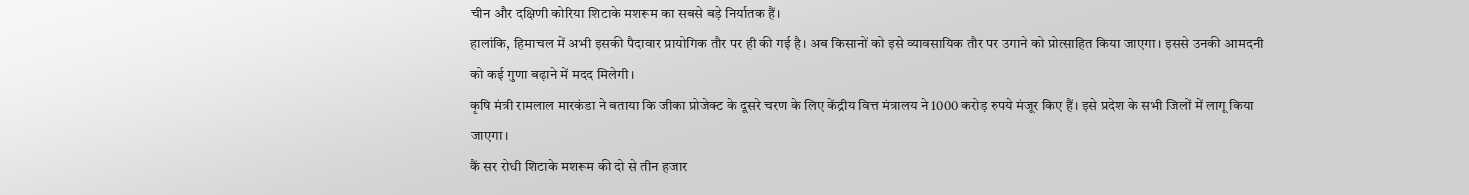चीन और दक्षिणी कोरिया शिटाके मशरूम का सबसे बड़े निर्यातक हैं।
हालांकि, हिमाचल में अभी इसकी पैदावार प्रायोगिक तौर पर ही की गई है। अब किसानों को इसे व्यावसायिक तौर पर उगाने को प्रोत्साहित किया जाएगा। इससे उनकी आमदनी को कई गुणा बढ़ाने में मदद मिलेगी।
कृषि मंत्री रामलाल मारकंडा ने बताया कि जीका प्रोजेक्ट के दूसरे चरण के लिए केंद्रीय वित्त मंत्रालय ने 1000 करोड़ रुपये मंजूर किए हैं। इसे प्रदेश के सभी जिलों में लागू किया जाएगा।
कैं सर रोधी शिटाके मशरूम की दो से तीन हजार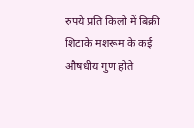रुपये प्रति किलो में बिक्री
शिटाके मशरूम के कई औषधीय गुण होते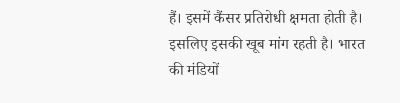हैं। इसमें कैंसर प्रतिरोधी क्षमता होती है। इसलिए इसकी खूब मांग रहती है। भारत की मंडियों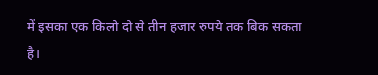में इसका एक किलो दो से तीन हजार रुपये तक बिक सकता है।